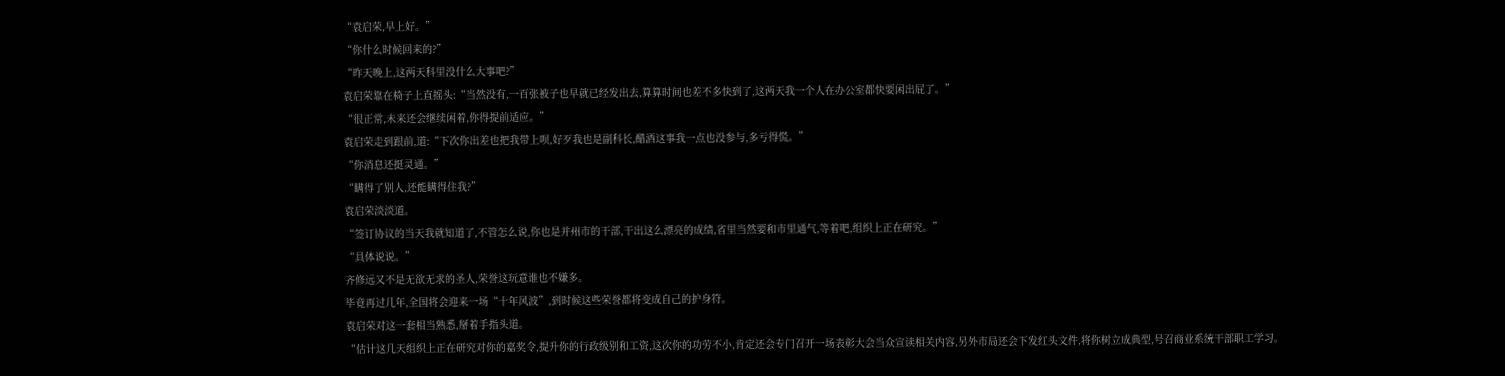“袁启荣,早上好。”
“你什么时候回来的?”
“昨天晚上,这两天科里没什么大事吧?”
袁启荣靠在椅子上直摇头:“当然没有,一百张被子也早就已经发出去,算算时间也差不多快到了,这两天我一个人在办公室都快要闲出屁了。”
“很正常,未来还会继续闲着,你得提前适应。”
袁启荣走到跟前,道:“下次你出差也把我带上呗,好歹我也是副科长,醋酒这事我一点也没参与,多亏得慌。”
“你消息还挺灵通。”
“瞒得了别人,还能瞒得住我?”
袁启荣淡淡道。
“签订协议的当天我就知道了,不管怎么说,你也是并州市的干部,干出这么漂亮的成绩,省里当然要和市里通气,等着吧,组织上正在研究。”
“具体说说。”
齐修远又不是无欲无求的圣人,荣誉这玩意谁也不嫌多。
毕竟再过几年,全国将会迎来一场“十年风波”,到时候这些荣誉都将变成自己的护身符。
袁启荣对这一套相当熟悉,掰着手指头道。
“估计这几天组织上正在研究对你的嘉奖令,提升你的行政级别和工资,这次你的功劳不小,肯定还会专门召开一场表彰大会当众宣读相关内容,另外市局还会下发红头文件,将你树立成典型,号召商业系统干部职工学习。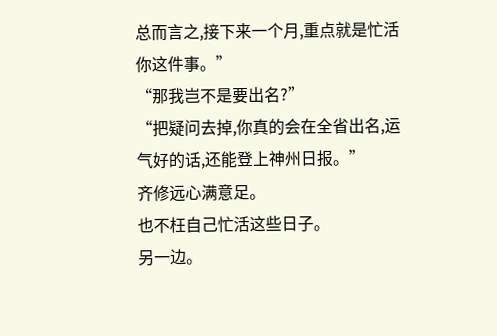总而言之,接下来一个月,重点就是忙活你这件事。”
“那我岂不是要出名?”
“把疑问去掉,你真的会在全省出名,运气好的话,还能登上神州日报。”
齐修远心满意足。
也不枉自己忙活这些日子。
另一边。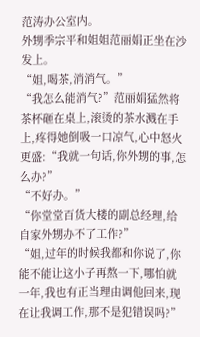范涛办公室内。
外甥季宗平和姐姐范丽娟正坐在沙发上。
“姐,喝茶,消消气。”
“我怎么能消气?”范丽娟猛然将茶杯砸在桌上,滚烫的茶水溅在手上,疼得她倒吸一口凉气,心中怒火更盛:“我就一句话,你外甥的事,怎么办?”
“不好办。”
“你堂堂百货大楼的副总经理,给自家外甥办不了工作?”
“姐,过年的时候我都和你说了,你能不能让这小子再熬一下,哪怕就一年,我也有正当理由调他回来,现在让我调工作,那不是犯错误吗?”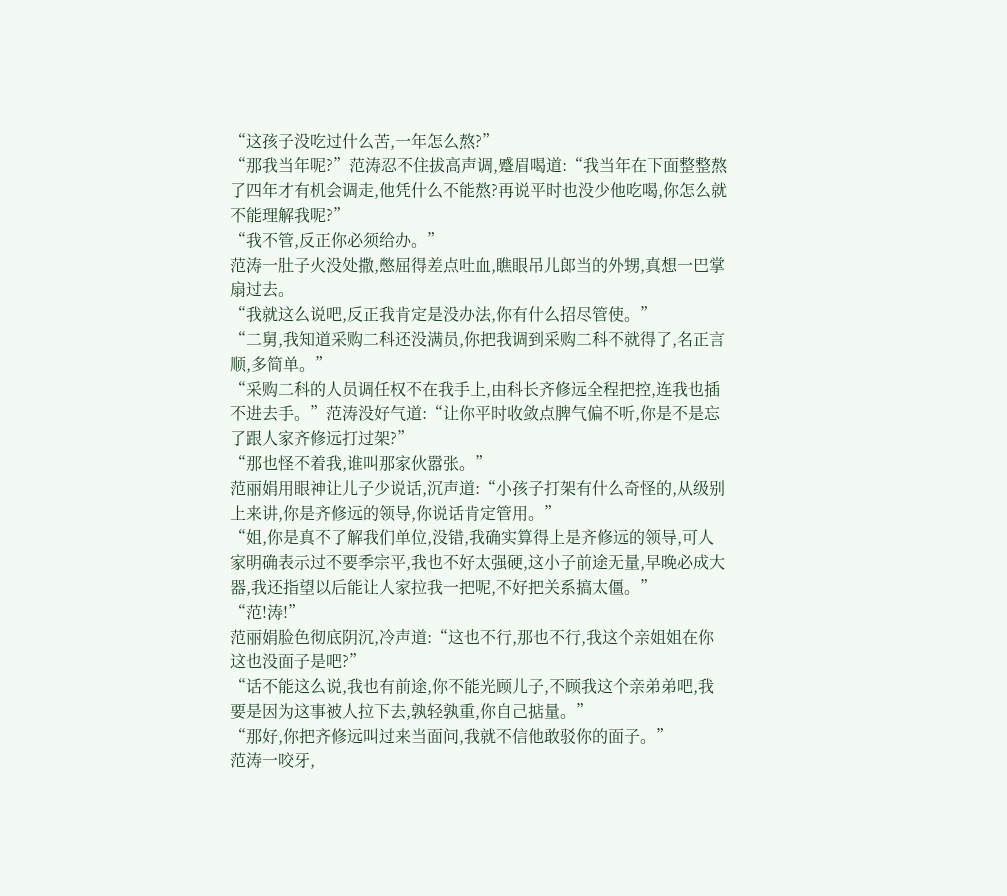“这孩子没吃过什么苦,一年怎么熬?”
“那我当年呢?”范涛忍不住拔高声调,蹙眉喝道:“我当年在下面整整熬了四年才有机会调走,他凭什么不能熬?再说平时也没少他吃喝,你怎么就不能理解我呢?”
“我不管,反正你必须给办。”
范涛一肚子火没处撒,憋屈得差点吐血,瞧眼吊儿郎当的外甥,真想一巴掌扇过去。
“我就这么说吧,反正我肯定是没办法,你有什么招尽管使。”
“二舅,我知道采购二科还没满员,你把我调到采购二科不就得了,名正言顺,多简单。”
“采购二科的人员调任权不在我手上,由科长齐修远全程把控,连我也插不进去手。”范涛没好气道:“让你平时收敛点脾气偏不听,你是不是忘了跟人家齐修远打过架?”
“那也怪不着我,谁叫那家伙嚣张。”
范丽娟用眼神让儿子少说话,沉声道:“小孩子打架有什么奇怪的,从级别上来讲,你是齐修远的领导,你说话肯定管用。”
“姐,你是真不了解我们单位,没错,我确实算得上是齐修远的领导,可人家明确表示过不要季宗平,我也不好太强硬,这小子前途无量,早晚必成大器,我还指望以后能让人家拉我一把呢,不好把关系搞太僵。”
“范!涛!”
范丽娟脸色彻底阴沉,冷声道:“这也不行,那也不行,我这个亲姐姐在你这也没面子是吧?”
“话不能这么说,我也有前途,你不能光顾儿子,不顾我这个亲弟弟吧,我要是因为这事被人拉下去,孰轻孰重,你自己掂量。”
“那好,你把齐修远叫过来当面问,我就不信他敢驳你的面子。”
范涛一咬牙,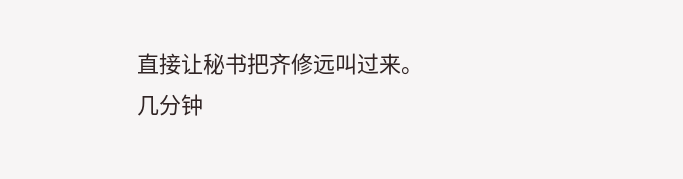直接让秘书把齐修远叫过来。
几分钟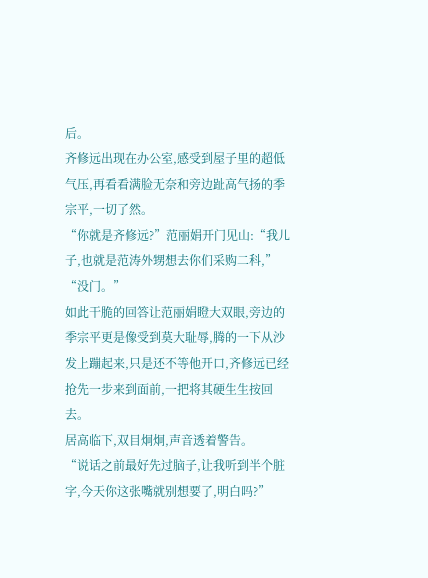后。
齐修远出现在办公室,感受到屋子里的超低气压,再看看满脸无奈和旁边趾高气扬的季宗平,一切了然。
“你就是齐修远?”范丽娟开门见山:“我儿子,也就是范涛外甥想去你们采购二科,”
“没门。”
如此干脆的回答让范丽娟瞪大双眼,旁边的季宗平更是像受到莫大耻辱,腾的一下从沙发上蹦起来,只是还不等他开口,齐修远已经抢先一步来到面前,一把将其硬生生按回去。
居高临下,双目炯炯,声音透着警告。
“说话之前最好先过脑子,让我听到半个脏字,今天你这张嘴就别想要了,明白吗?”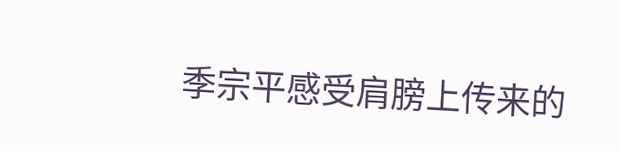季宗平感受肩膀上传来的